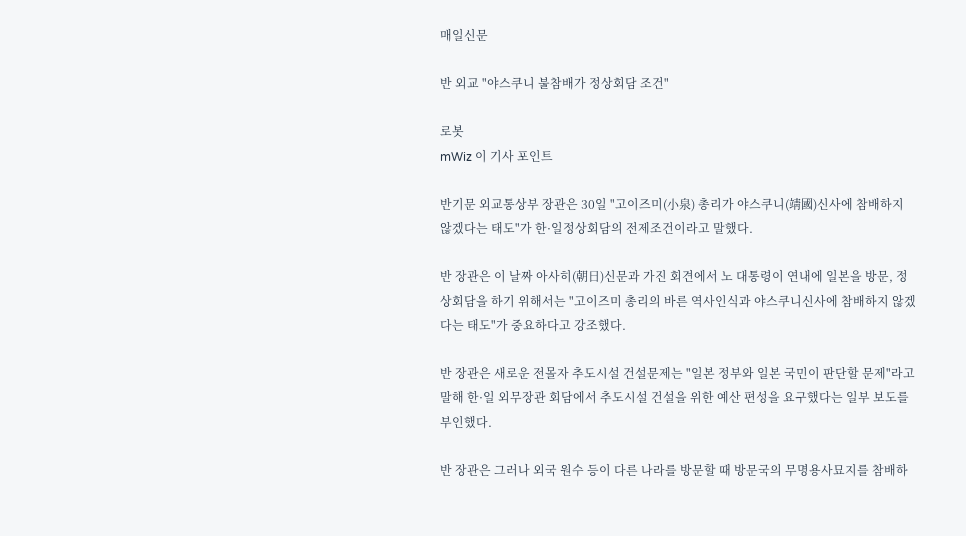매일신문

반 외교 "야스쿠니 불참배가 정상회담 조건"

로봇
mWiz 이 기사 포인트

반기문 외교통상부 장관은 30일 "고이즈미(小泉) 총리가 야스쿠니(靖國)신사에 참배하지 않겠다는 태도"가 한·일정상회담의 전제조건이라고 말했다.

반 장관은 이 날짜 아사히(朝日)신문과 가진 회견에서 노 대통령이 연내에 일본을 방문, 정상회담을 하기 위해서는 "고이즈미 총리의 바른 역사인식과 야스쿠니신사에 참배하지 않겠다는 태도"가 중요하다고 강조했다.

반 장관은 새로운 전몰자 추도시설 건설문제는 "일본 정부와 일본 국민이 판단할 문제"라고 말해 한·일 외무장관 회담에서 추도시설 건설을 위한 예산 편성을 요구했다는 일부 보도를 부인했다.

반 장관은 그러나 외국 원수 등이 다른 나라를 방문할 때 방문국의 무명용사묘지를 참배하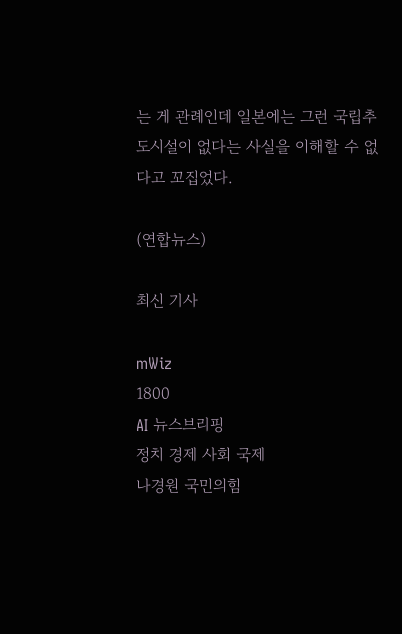는 게 관례인데 일본에는 그런 국립추도시설이 없다는 사실을 이해할 수 없다고 꼬집었다.

(연합뉴스)

최신 기사

mWiz
1800
AI 뉴스브리핑
정치 경제 사회 국제
나경원 국민의힘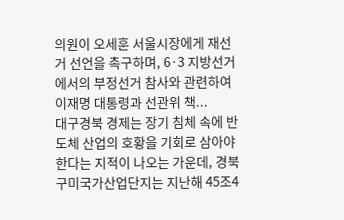의원이 오세훈 서울시장에게 재선거 선언을 촉구하며, 6·3 지방선거에서의 부정선거 참사와 관련하여 이재명 대통령과 선관위 책...
대구경북 경제는 장기 침체 속에 반도체 산업의 호황을 기회로 삼아야 한다는 지적이 나오는 가운데, 경북 구미국가산업단지는 지난해 45조4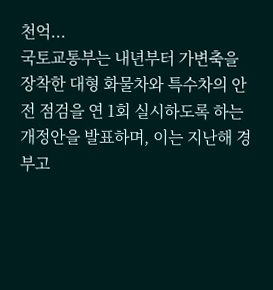천억...
국토교통부는 내년부터 가변축을 장착한 대형 화물차와 특수차의 안전 점검을 연 1회 실시하도록 하는 개정안을 발표하며, 이는 지난해 경부고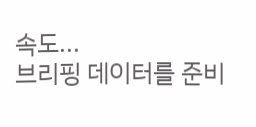속도...
브리핑 데이터를 준비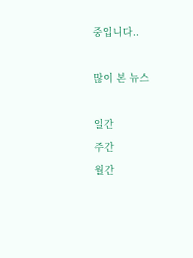중입니다..

많이 본 뉴스

일간
주간
월간